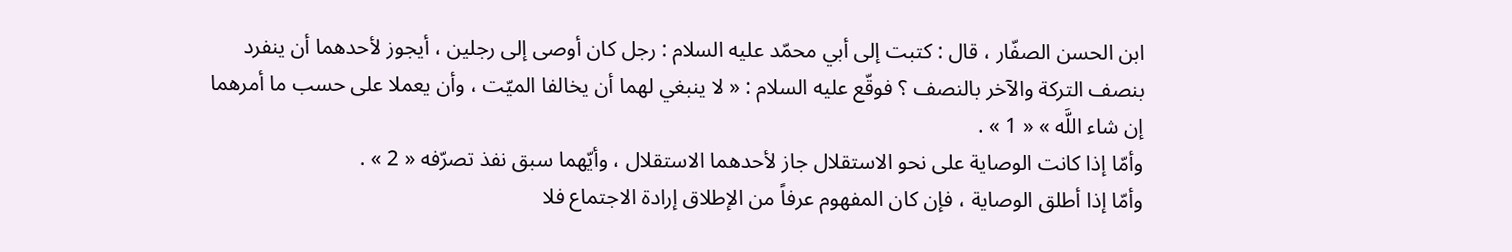ابن الحسن الصفّار ، قال : كتبت إلى أبي محمّد عليه السلام : رجل كان أوصى إلى رجلين ، أيجوز لأحدهما أن ينفرد بنصف التركة والآخر بالنصف ؟ فوقّع عليه السلام : « لا ينبغي لهما أن يخالفا الميّت ، وأن يعملا على حسب ما أمرهما إن شاء اللَّه » « 1 » .
وأمّا إذا كانت الوصاية على نحو الاستقلال جاز لأحدهما الاستقلال ، وأيّهما سبق نفذ تصرّفه « 2 » .
وأمّا إذا أطلق الوصاية ، فإن كان المفهوم عرفاً من الإطلاق إرادة الاجتماع فلا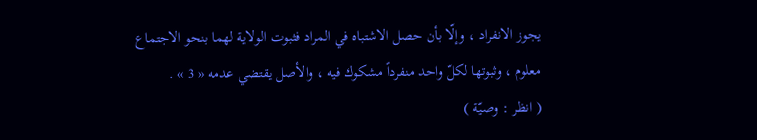يجوز الانفراد ، وإلّا بأن حصل الاشتباه في المراد فثبوت الولاية لهما بنحو الاجتماع معلوم ، وثبوتها لكلّ واحد منفرداً مشكوك فيه ، والأصل يقتضي عدمه « 3 » .
( انظر : وصيّة )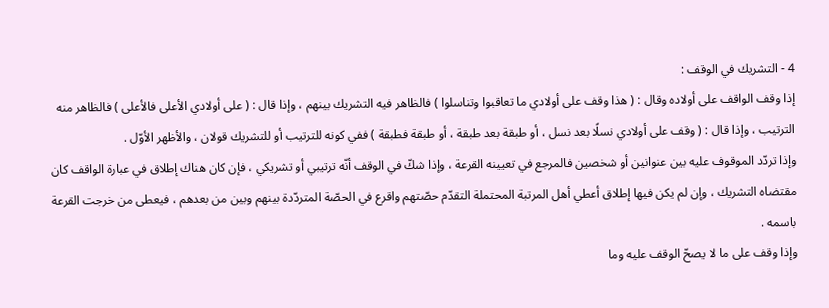4 - التشريك في الوقف :
إذا وقف الواقف على أولاده وقال : ( هذا وقف على أولادي ما تعاقبوا وتناسلوا ) فالظاهر فيه التشريك بينهم ، وإذا قال : ( على أولادي الأعلى فالأعلى ) فالظاهر منه الترتيب ، وإذا قال : ( وقف على أولادي نسلًا بعد نسل ، أو طبقة بعد طبقة ، أو طبقة فطبقة ) ففي كونه للترتيب أو للتشريك قولان ، والأظهر الأوّل .
وإذا تردّد الموقوف عليه بين عنوانين أو شخصين فالمرجع في تعيينه القرعة ، وإذا شكّ في الوقف أنّه ترتيبي أو تشريكي ، فإن كان هناك إطلاق في عبارة الواقف كان مقتضاه التشريك ، وإن لم يكن فيها إطلاق أعطي أهل المرتبة المحتملة التقدّم حصّتهم واقرع في الحصّة المتردّدة بينهم وبين من بعدهم ، فيعطى من خرجت القرعة باسمه .
وإذا وقف على ما لا يصحّ الوقف عليه وما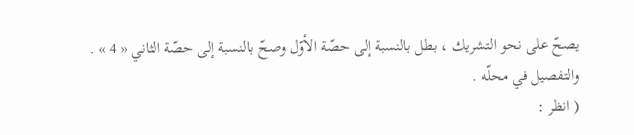يصحّ على نحو التشريك ، بطل بالنسبة إلى حصّة الأوّل وصحّ بالنسبة إلى حصّة الثاني « 4 » .
والتفصيل في محلّه .
( انظر :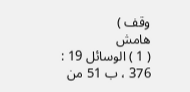وقف )
هامش
( 1 ) الوسائل 19 : 376 ، ب 51 من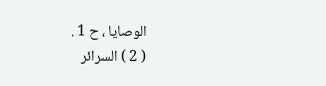الوصايا ، ح 1 .
( 2 ) السرائر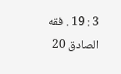3 : 19 . فقه الصادق 20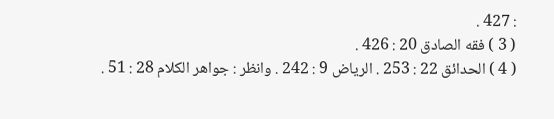: 427 .
( 3 ) فقه الصادق 20 : 426 .
( 4 ) الحدائق 22 : 253 . الرياض 9 : 242 . وانظر : جواهر الكلام 28 : 51 .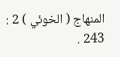المنهاج ( الخوئي ) 2 : 243 .